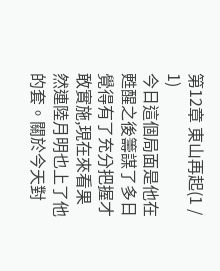第12章 東山再起(1 / 1)
今日這個局面是他在甦醒之後籌謀了多日覺得有了充分把握才敢實施,現在來看果然連陸月明也上了他的套。關於今天對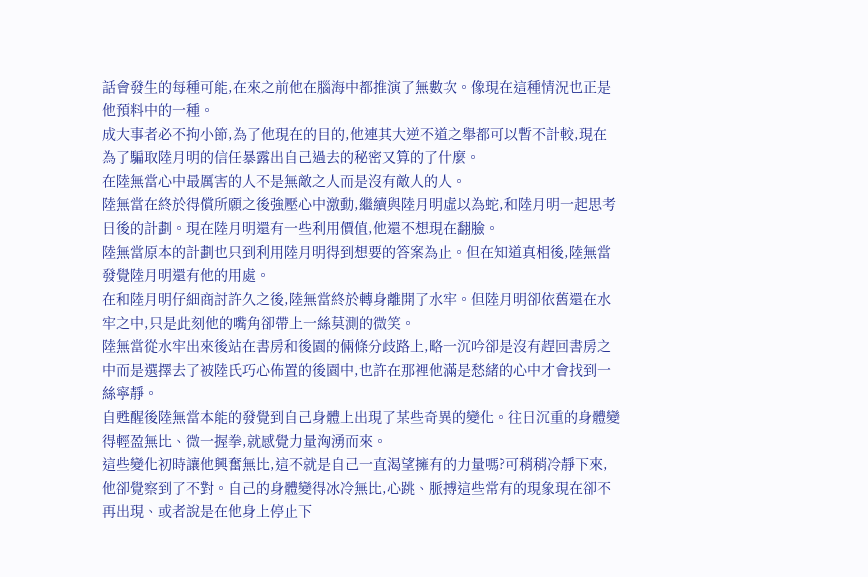話會發生的每種可能,在來之前他在腦海中都推演了無數次。像現在這種情況也正是他預料中的一種。
成大事者必不拘小節,為了他現在的目的,他連其大逆不道之舉都可以暫不計較,現在為了騙取陸月明的信任暴露出自己過去的秘密又算的了什麼。
在陸無當心中最厲害的人不是無敵之人而是沒有敵人的人。
陸無當在終於得償所願之後強壓心中激動,繼續與陸月明虛以為蛇,和陸月明一起思考日後的計劃。現在陸月明還有一些利用價值,他還不想現在翻臉。
陸無當原本的計劃也只到利用陸月明得到想要的答案為止。但在知道真相後,陸無當發覺陸月明還有他的用處。
在和陸月明仔細商討許久之後,陸無當終於轉身離開了水牢。但陸月明卻依舊還在水牢之中,只是此刻他的嘴角卻帶上一絲莫測的微笑。
陸無當從水牢出來後站在書房和後園的倆條分歧路上,略一沉吟卻是沒有趕回書房之中而是選擇去了被陸氏巧心佈置的後園中,也許在那裡他滿是愁緒的心中才會找到一絲寧靜。
自甦醒後陸無當本能的發覺到自己身體上出現了某些奇異的變化。往日沉重的身體變得輕盈無比、微一握拳,就感覺力量洶湧而來。
這些變化初時讓他興奮無比,這不就是自己一直渴望擁有的力量嗎?可稍稍冷靜下來,他卻覺察到了不對。自己的身體變得冰冷無比,心跳、脈搏這些常有的現象現在卻不再出現、或者說是在他身上停止下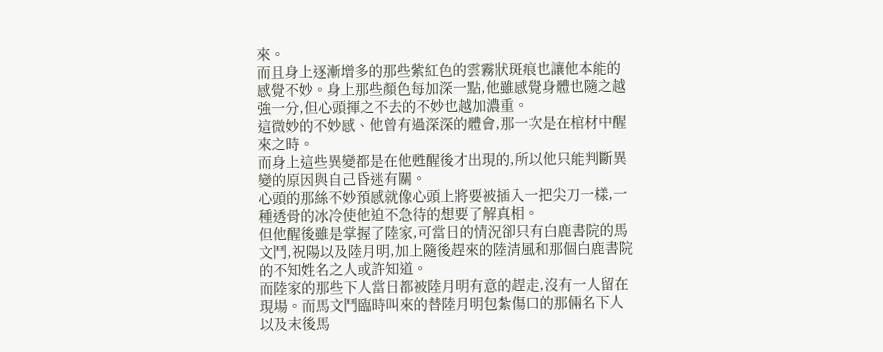來。
而且身上逐漸增多的那些紫紅色的雲霧狀斑痕也讓他本能的感覺不妙。身上那些顏色每加深一點,他雖感覺身體也隨之越強一分,但心頭揮之不去的不妙也越加濃重。
這微妙的不妙感、他曾有過深深的體會,那一次是在棺材中醒來之時。
而身上這些異變都是在他甦醒後才出現的,所以他只能判斷異變的原因與自己昏迷有關。
心頭的那絲不妙預感就像心頭上將要被插入一把尖刀一樣,一種透骨的冰冷使他迫不急待的想要了解真相。
但他醒後雖是掌握了陸家,可當日的情況卻只有白鹿書院的馬文鬥,祝陽以及陸月明,加上隨後趕來的陸清風和那個白鹿書院的不知姓名之人或許知道。
而陸家的那些下人當日都被陸月明有意的趕走,沒有一人留在現場。而馬文鬥臨時叫來的替陸月明包紮傷口的那倆名下人以及末後馬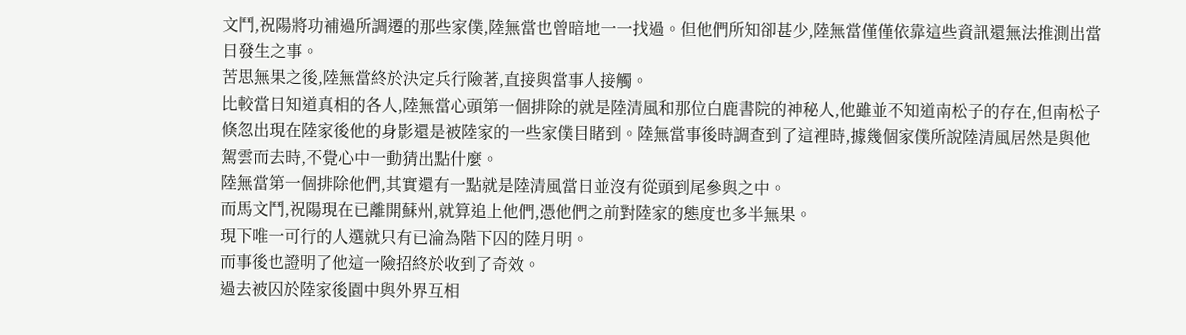文鬥,祝陽將功補過所調遷的那些家僕,陸無當也曾暗地一一找過。但他們所知卻甚少,陸無當僅僅依靠這些資訊還無法推測出當日發生之事。
苦思無果之後,陸無當終於決定兵行險著,直接與當事人接觸。
比較當日知道真相的各人,陸無當心頭第一個排除的就是陸清風和那位白鹿書院的神秘人,他雖並不知道南松子的存在,但南松子倏忽出現在陸家後他的身影還是被陸家的一些家僕目睹到。陸無當事後時調查到了這裡時,據幾個家僕所說陸清風居然是與他駕雲而去時,不覺心中一動猜出點什麼。
陸無當第一個排除他們,其實還有一點就是陸清風當日並沒有從頭到尾參與之中。
而馬文鬥,祝陽現在已離開蘇州,就算追上他們,憑他們之前對陸家的態度也多半無果。
現下唯一可行的人選就只有已淪為階下囚的陸月明。
而事後也證明了他這一險招終於收到了奇效。
過去被囚於陸家後園中與外界互相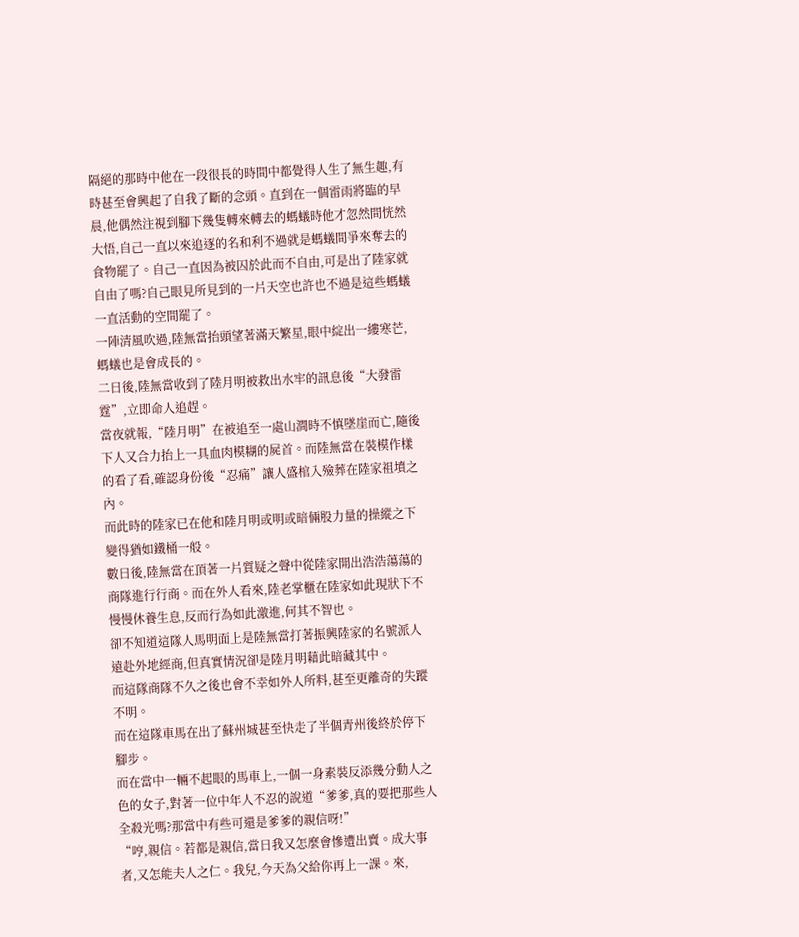隔絕的那時中他在一段很長的時間中都覺得人生了無生趣,有時甚至會興起了自我了斷的念頭。直到在一個雷雨將臨的早晨,他偶然注視到腳下幾隻轉來轉去的螞蟻時他才忽然間恍然大悟,自己一直以來追逐的名和利不過就是螞蟻間爭來奪去的食物罷了。自己一直因為被囚於此而不自由,可是出了陸家就自由了嗎?自己眼見所見到的一片天空也許也不過是這些螞蟻一直活動的空間罷了。
一陣清風吹過,陸無當抬頭望著滿天繁星,眼中綻出一縷寒芒,螞蟻也是會成長的。
二日後,陸無當收到了陸月明被救出水牢的訊息後“大發雷霆”,立即命人追趕。
當夜就報,“陸月明”在被追至一處山澗時不慎墜崖而亡,隨後下人又合力抬上一具血肉模糊的屍首。而陸無當在裝模作樣的看了看,確認身份後“忍痛”讓人盛棺入殮葬在陸家祖墳之內。
而此時的陸家已在他和陸月明或明或暗倆股力量的操縱之下變得猶如鐵桶一般。
數日後,陸無當在頂著一片質疑之聲中從陸家開出浩浩蕩蕩的商隊進行行商。而在外人看來,陸老掌櫃在陸家如此現狀下不慢慢休養生息,反而行為如此激進,何其不智也。
卻不知道這隊人馬明面上是陸無當打著振興陸家的名號派人遠赴外地經商,但真實情況卻是陸月明藉此暗藏其中。
而這隊商隊不久之後也會不幸如外人所料,甚至更離奇的失蹤不明。
而在這隊車馬在出了蘇州城甚至快走了半個青州後終於停下腳步。
而在當中一輛不起眼的馬車上,一個一身素裝反添幾分動人之色的女子,對著一位中年人不忍的說道“爹爹,真的要把那些人全殺光嗎?那當中有些可還是爹爹的親信呀!”
“哼,親信。若都是親信,當日我又怎麼會慘遭出賣。成大事者,又怎能夫人之仁。我兒,今天為父給你再上一課。來,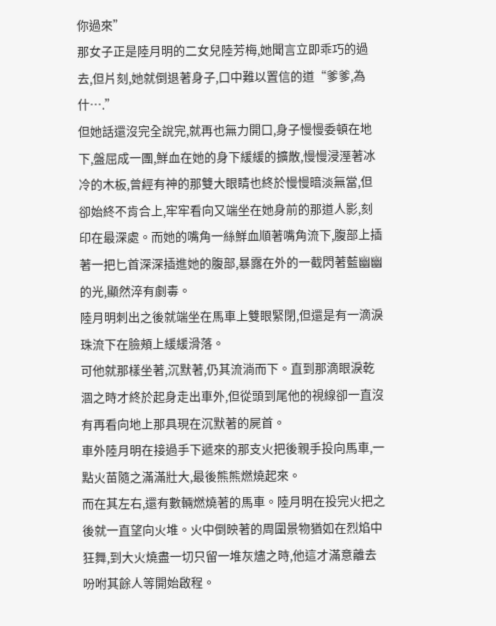你過來”
那女子正是陸月明的二女兒陸芳梅,她聞言立即乖巧的過去,但片刻,她就倒退著身子,口中難以置信的道“爹爹,為什….”
但她話還沒完全說完,就再也無力開口,身子慢慢委頓在地下,盤屈成一團,鮮血在她的身下緩緩的擴散,慢慢浸溼著冰冷的木板,曾經有神的那雙大眼睛也終於慢慢暗淡無當,但卻始終不肯合上,牢牢看向又端坐在她身前的那道人影,刻印在最深處。而她的嘴角一絲鮮血順著嘴角流下,腹部上插著一把匕首深深插進她的腹部,暴露在外的一截閃著藍幽幽的光,顯然淬有劇毒。
陸月明刺出之後就端坐在馬車上雙眼緊閉,但還是有一滴淚珠流下在臉頰上緩緩滑落。
可他就那樣坐著,沉默著,仍其流淌而下。直到那滴眼淚乾涸之時才終於起身走出車外,但從頭到尾他的視線卻一直沒有再看向地上那具現在沉默著的屍首。
車外陸月明在接過手下遞來的那支火把後親手投向馬車,一點火苗隨之滿滿壯大,最後熊熊燃燒起來。
而在其左右,還有數輛燃燒著的馬車。陸月明在投完火把之後就一直望向火堆。火中倒映著的周圍景物猶如在烈焰中狂舞,到大火燒盡一切只留一堆灰燼之時,他這才滿意離去吩咐其餘人等開始啟程。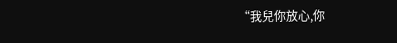“我兒你放心,你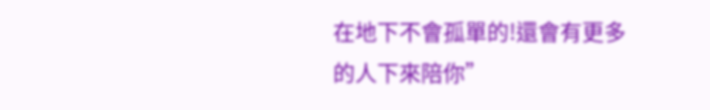在地下不會孤單的!還會有更多的人下來陪你”